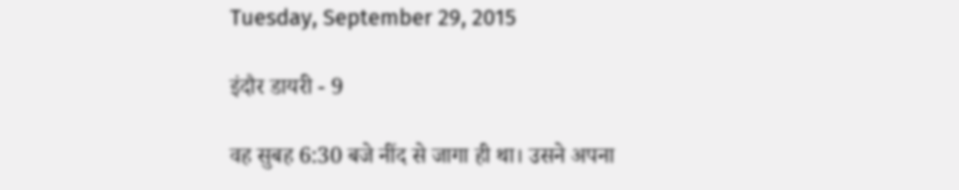Tuesday, September 29, 2015

इंदौर डायरी - 9

वह सुबह 6:30 बजे नींद से जागा ही था। उसने अपना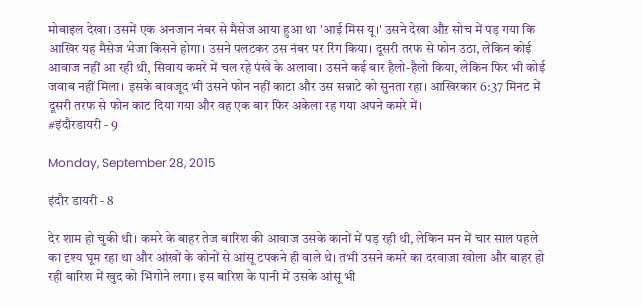मोबाइल देखा। उसमें एक अनजान नंबर से मैसेज आया हुआ था 'आई मिस यू।' उसने देखा औऱ सोच में पड़ गया कि आखिर यह मैसेज भेजा किसने होगा। उसने पलटकर उस नंबर पर रिंग किया। दूसरी तरफ से फोन उठा, लेकिन कोई आवाज नहीं आ रही थी, सिवाय कमरे में चल रहे पंखे के अलावा। उसने कई बार हैलो-हैलो किया, लेकिन फिर भी कोई जवाब नहीं मिला। इसके बावजूद भी उसने फोन नहीं काटा और उस सन्नाटे को सुनता रहा। आखिरकार 6:37 मिनट में दूसरी तरफ से फोन काट दिया गया और वह एक बार फिर अकेला रह गया अपने कमरे में।
#इंदौरडायरी - 9

Monday, September 28, 2015

इंदौर डायरी - 8

देर शाम हो चुकी थी। कमरे के बाहर तेज बारिश की आवाज उसके कानों में पड़ रही थी, लेकिन मन में चार साल पहले का दृश्य घूम रहा था और आंखों के कोनों से आंसू टपकने ही वाले थे। तभी उसने कमरे का दरवाजा खोला और बाहर हो रही बारिश में खुद को भिंगोने लगा। इस बारिश के पानी में उसके आंसू भी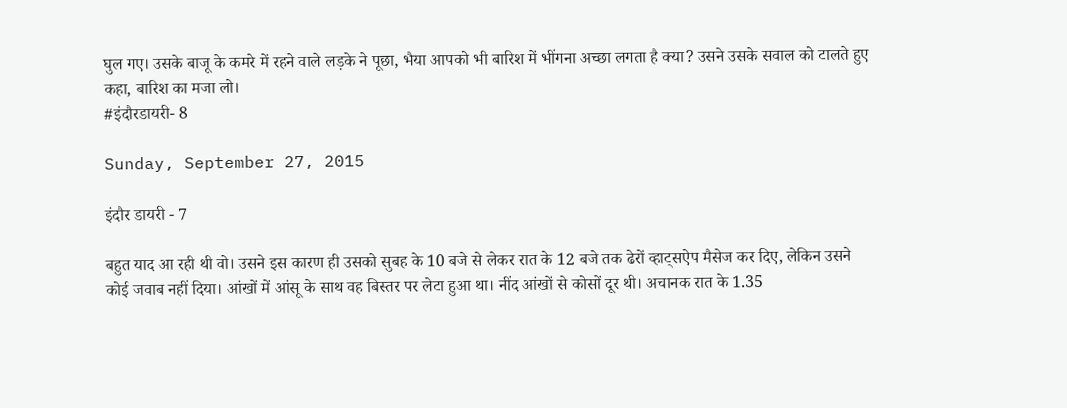घुल गए। उसके बाजू के कमरे में रहने वाले लड़के ने पूछा, भैया आपको भी बारिश में भींगना अच्छा लगता है क्या? उसने उसके सवाल को टालते हुए कहा, बारिश का मजा लो।
#इंदौरडायरी- 8

Sunday, September 27, 2015

इंदौर डायरी - 7

बहुत याद आ रही थी वो। उसने इस कारण ही उसको सुबह के 10 बजे से लेकर रात के 12 बजे तक ढेरों व्हाट्सऐप मैसेज कर दिए, लेकिन उसने कोई जवाब नहीं दिया। आंखों में आंसू के साथ वह बिस्तर पर लेटा हुआ था। नींद आंखों से कोसों दूर थी। अचानक रात के 1.35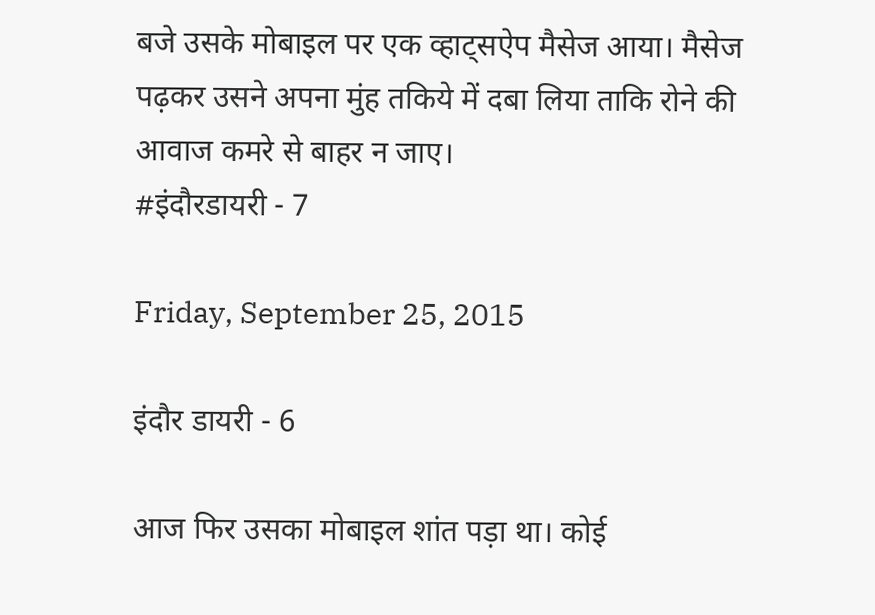बजे उसके मोबाइल पर एक व्हाट्सऐप मैसेज आया। मैसेज पढ़कर उसने अपना मुंह तकिये में दबा लिया ताकि रोने की आवाज कमरे से बाहर न जाए।
#इंदौरडायरी - 7

Friday, September 25, 2015

इंदौर डायरी - 6

आज फिर उसका मोबाइल शांत पड़ा था। कोई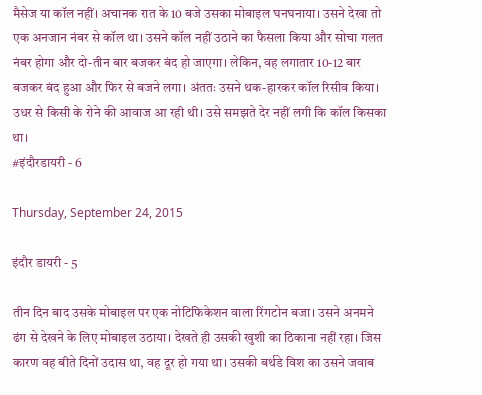मैसेज या कॉल नहीं। अचानक रात के 10 बजे उसका मोबाइल घनघनाया। उसने देखा तो एक अनजान नंबर से कॉल था। उसने कॉल नहीं उठाने का फैसला किया और सोचा गलत नंबर होगा और दो-तीन बार बजकर बंद हो जाएगा। लेकिन, वह लगातार 10-12 बार बजकर बंद हुआ और फिर से बजने लगा। अंततः उसने थक-हारकर कॉल रिसीव किया। उधर से किसी के रोने की आवाज आ रही थी। उसे समझते देर नहीं लगी कि कॉल किसका था।
#इंदौरडायरी - 6

Thursday, September 24, 2015

इंदौर डायरी - 5

तीन दिन बाद उसके मोबाइल पर एक नोटिफिकेशन वाला रिंगटोन बजा। उसने अनमने ढंग से देखने के लिए मोबाइल उठाया। देखते ही उसकी खुशी का ठिकाना नहीं रहा। जिस कारण वह बीते दिनों उदास था, वह दूर हो गया था। उसकी बर्थडे विश का उसने जवाब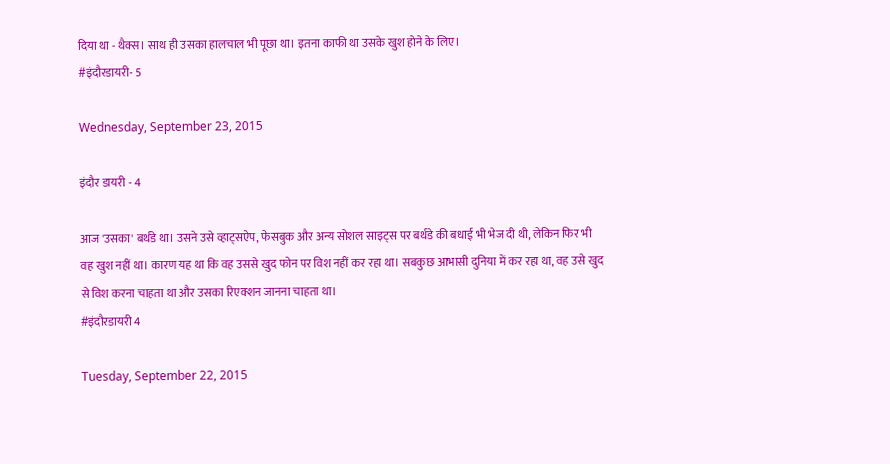दिया था - थैक्स। साथ ही उसका हालचाल भी पूछा था। इतना काफी था उसके खुश होने के लिए।
#इंदौरडायरी- 5

Wednesday, September 23, 2015

इंदौर डायरी - 4

आज 'उसका' बर्थडे था। उसने उसे व्हाट्सऐप, फेसबुक और अन्य सोशल साइट्स पर बर्थडे की बधाई भी भेज दी थी, लेकिन फिर भी वह खुश नहीं था। कारण यह था कि वह उससे खुद फोन पर विश नहीं कर रहा था। सबकुछ आभासी दुनिया में कर रहा था, वह उसे खुद से विश करना चाहता था और उसका रिएक्शन जानना चाहता था।
#इंदौरडायरी 4

Tuesday, September 22, 2015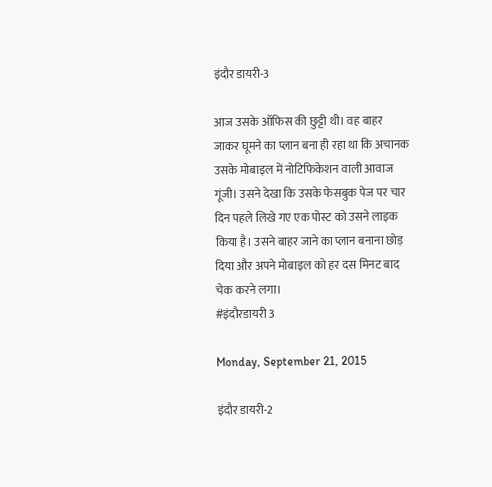इंदौर डायरी-3

आज उसके ऑफिस की छुट्टी थी। वह बाहर जाकर घूमने का प्लान बना ही रहा था कि अचानक उसके मोबाइल में नोटिफिकेशन वाली आवाज गूंजी। उसने देखा कि उसके फेसबुक पेज पर चार दिन पहले लिखे गए एक पोस्ट को उसने लाइक किया है। उसने बाहर जाने का प्लान बनाना छोड़ दिया और अपने मोबाइल को हर दस मिनट बाद चेक करने लगा।
#इंदौरडायरी 3

Monday, September 21, 2015

इंदौर डायरी-2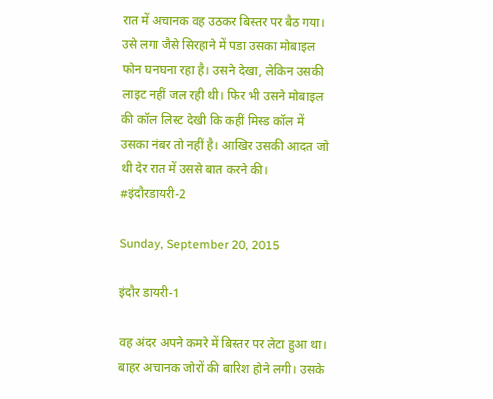रात में अचानक वह उठकर बिस्तर पर बैठ गया। उसे लगा जैसे सिरहाने में पडा उसका मोबाइल फोन घनघना रहा है। उसने देखा, लेकिन उसकी लाइट नहीं जल रही थी। फिर भी उसने मोबाइल की कॉल लिस्ट देखी कि कहीं मिस्ड कॉल में उसका नंबर तो नहीं है। आखिर उसकी आदत जो थी देर रात में उससे बात करने की।
#इंदौरडायरी-2

Sunday, September 20, 2015

इंदौर डायरी-1

वह अंदर अपने कमरे में बिस्तर पर लेटा हुआ था। बाहर अचानक जोरों की बारिश होने लगी। उसके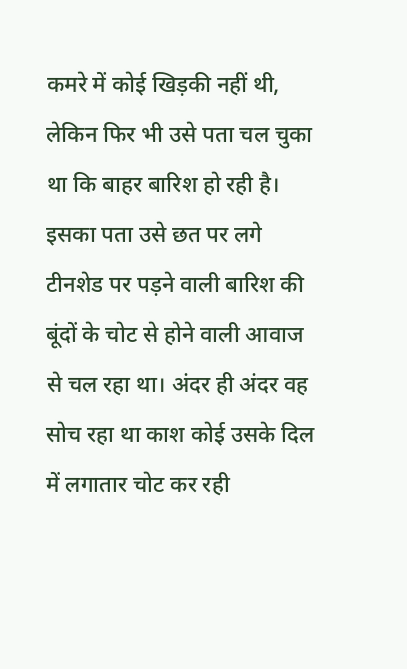कमरे में कोई खिड़की नहीं थी, लेकिन फिर भी उसे पता चल चुका था कि बाहर बारिश हो रही है। इसका पता उसे छत पर लगे टीनशेड पर पड़ने वाली बारिश की बूंदों के चोट से होने वाली आवाज से चल रहा था। अंदर ही अंदर वह सोच रहा था काश कोई उसके दिल में लगातार चोट कर रही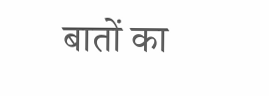बातों का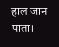हाल जान पाता।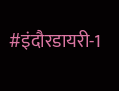#इंदौरडायरी-1